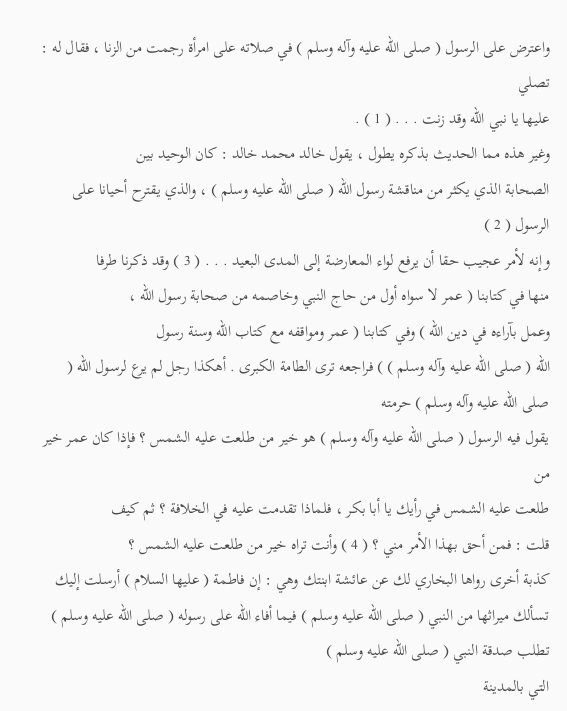واعترض على الرسول ( صلى الله عليه وآله وسلم ) في صلاته على امرأة رجمت من الزنا ، فقال له : تصلي
عليها يا نبي الله وقد زنت . . . ( 1 ) .
وغير هذه مما الحديث بذكره يطول ، يقول خالد محمد خالد : كان الوحيد بين
الصحابة الذي يكثر من مناقشة رسول الله ( صلى الله عليه وسلم ) ، والذي يقترح أحيانا على الرسول ( 2 )
وإنه لأمر عجيب حقا أن يرفع لواء المعارضة إلى المدى البعيد . . . ( 3 ) وقد ذكرنا طرفا
منها في كتابنا ( عمر لا سواه أول من حاج النبي وخاصمه من صحابة رسول الله ،
وعمل بآراءه في دين الله ) وفي كتابنا ( عمر ومواقفه مع كتاب الله وسنة رسول
الله ( صلى الله عليه وآله وسلم ) ) فراجعه ترى الطامة الكبرى . أهكذا رجل لم يرع لرسول الله ( صلى الله عليه وآله وسلم ) حرمته
يقول فيه الرسول ( صلى الله عليه وآله وسلم ) هو خير من طلعت عليه الشمس ؟ فإذا كان عمر خير من
طلعت عليه الشمس في رأيك يا أبا بكر ، فلماذا تقدمت عليه في الخلافة ؟ ثم كيف
قلت : فمن أحق بهذا الأمر مني ؟ ( 4 ) وأنت تراه خير من طلعت عليه الشمس ؟
كذبة أخرى رواها البخاري لك عن عائشة ابنتك وهي : إن فاطمة ( عليها السلام ) أرسلت إليك
تسألك ميراثها من النبي ( صلى الله عليه وسلم ) فيما أفاء الله على رسوله ( صلى الله عليه وسلم ) تطلب صدقة النبي ( صلى الله عليه وسلم )
التي بالمدينة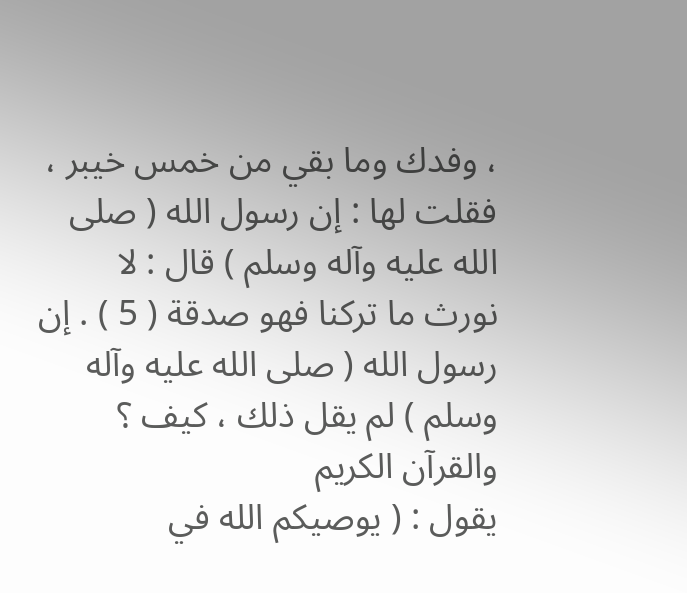، وفدك وما بقي من خمس خيبر ، فقلت لها : إن رسول الله ( صلى الله عليه وآله وسلم ) قال : لا
نورث ما تركنا فهو صدقة ( 5 ) . إن رسول الله ( صلى الله عليه وآله وسلم ) لم يقل ذلك ، كيف ؟ والقرآن الكريم
يقول : ( يوصيكم الله في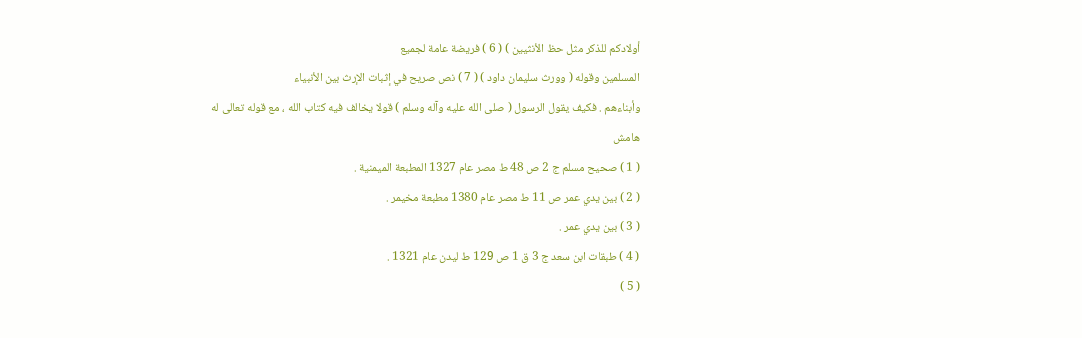أولادكم للذكر مثل حظ الأنثيين ) ( 6 ) فريضة عامة لجميع
المسلمين وقوله ( وورث سليمان داود ) ( 7 ) نص صريح في إثبات الإرث بين الأنبياء
وأبناءهم . فكيف يقول الرسول ( صلى الله عليه وآله وسلم ) قولا يخالف فيه كتاب الله ، مع قوله تعالى له
هامش
( 1 ) صحيح مسلم ج 2 ص 48 ط مصر عام 1327 المطبعة الميمنية .
( 2 ) بين يدي عمر ص 11 ط مصر عام 1380 مطبعة مخيمر .
( 3 ) بين يدي عمر .
( 4 ) طبقات ابن سعد ج 3 ق 1 ص 129 ط ليدن عام 1321 .
( 5 )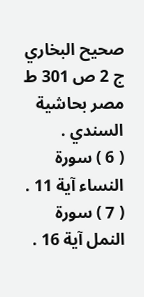صحيح البخاري ج 2 ص 301 ط مصر بحاشية السندي .
( 6 ) سورة النساء آية 11 .
( 7 ) سورة النمل آية 16 .